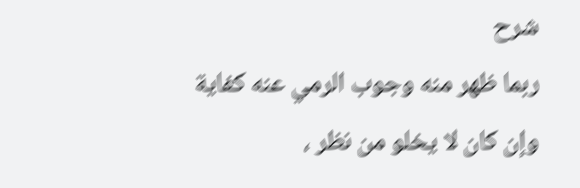شرح
ربما ظهر منه وجوب الرمي عنه كفاية وإن كان لا يخلو من نظر ،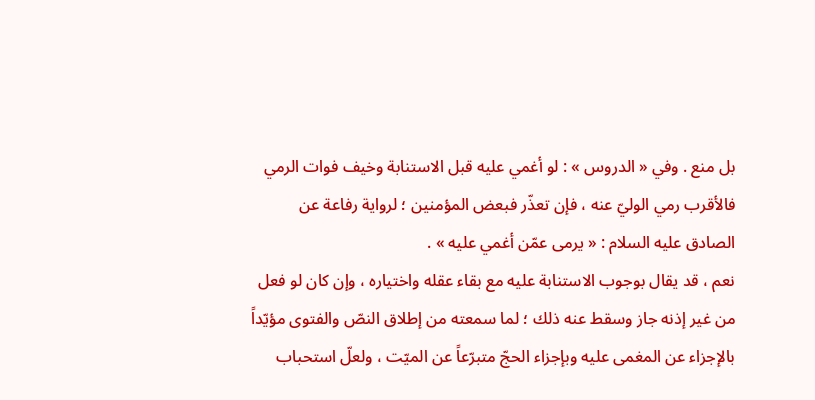بل منع . وفي « الدروس » : لو أغمي عليه قبل الاستنابة وخيف فوات الرمي فالأقرب رمي الوليّ عنه ، فإن تعذّر فبعض المؤمنين ؛ لرواية رفاعة عن الصادق عليه السلام : « يرمى عمّن أغمي عليه » .
نعم ، قد يقال بوجوب الاستنابة عليه مع بقاء عقله واختياره ، وإن كان لو فعل من غير إذنه جاز وسقط عنه ذلك ؛ لما سمعته من إطلاق النصّ والفتوى مؤيّداً بالإجزاء عن المغمى عليه وبإجزاء الحجّ متبرّعاً عن الميّت ، ولعلّ استحباب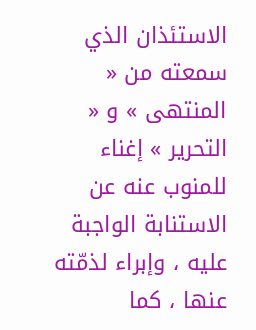الاستئذان الذي سمعته من « المنتهى » و « التحرير » إغناء للمنوب عنه عن الاستنابة الواجبة عليه ، وإبراء لذمّته عنها ، كما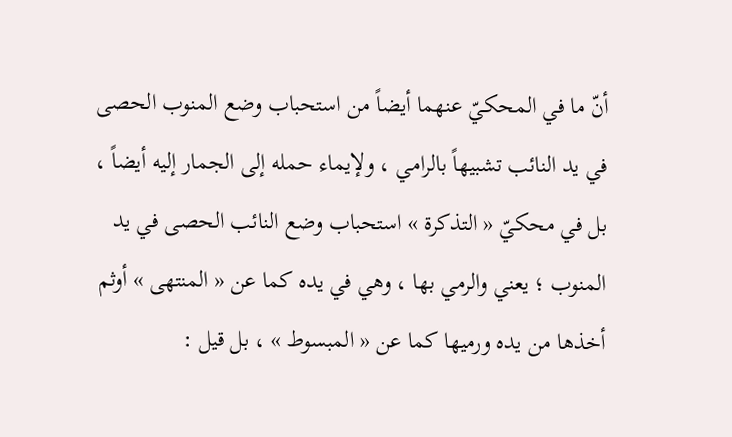أنّ ما في المحكيّ عنهما أيضاً من استحباب وضع المنوب الحصى في يد النائب تشبيهاً بالرامي ، ولإيماء حمله إلى الجمار إليه أيضاً ، بل في محكيّ « التذكرة » استحباب وضع النائب الحصى في يد المنوب ؛ يعني والرمي بها ، وهي في يده كما عن « المنتهى » أوثم أخذها من يده ورميها كما عن « المبسوط » ، بل قيل :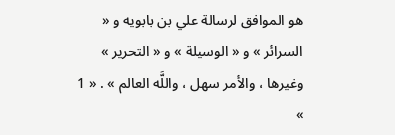هو الموافق لرسالة علي بن بابويه و « السرائر » و « الوسيلة » و « التحرير » وغيرها ، والأمر سهل ، واللَّه العالم » . « 1 »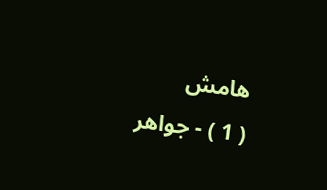هامش
( 1 ) - جواهر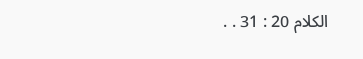الكلام 20 : 31 . .